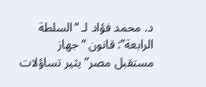د. محمد فؤاد لـ “السلطة الرابعة”: قانون “جهاز مستقبل مصر” يثير تساؤلات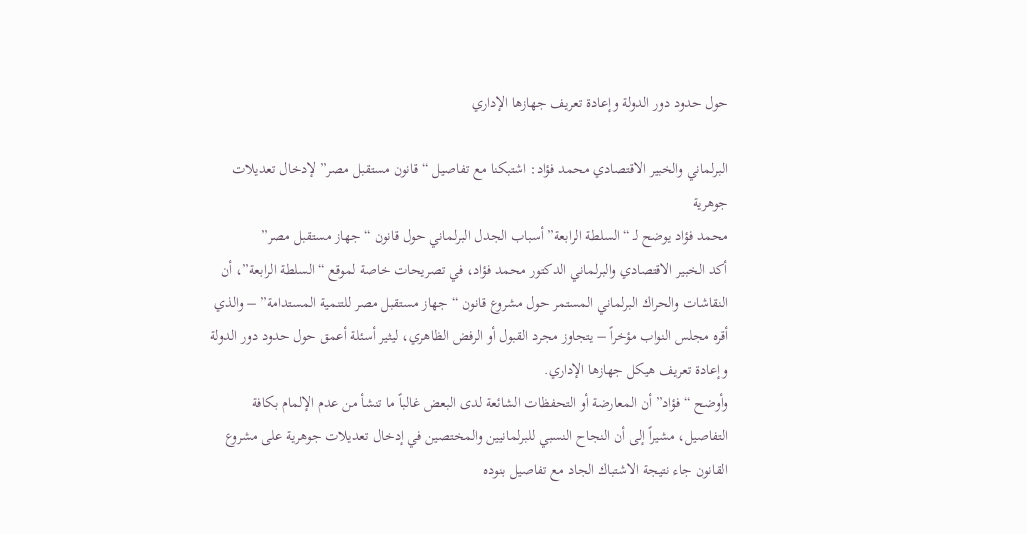حول حدود دور الدولة وإعادة تعريف جهازها الإداري

البرلماني والخبير الاقتصادي محمد فؤاد: اشتبكنا مع تفاصيل “قانون مستقبل مصر” لإدخال تعديلات جوهرية
محمد فؤاد يوضح لـ “السلطة الرابعة” أسباب الجدل البرلماني حول قانون “جهاز مستقبل مصر”
أكد الخبير الاقتصادي والبرلماني الدكتور محمد فؤاد، في تصريحات خاصة لموقع “السلطة الرابعة”، أن النقاشات والحراك البرلماني المستمر حول مشروع قانون “جهاز مستقبل مصر للتنمية المستدامة” – والذي أقره مجلس النواب مؤخراً – يتجاوز مجرد القبول أو الرفض الظاهري، ليثير أسئلة أعمق حول حدود دور الدولة وإعادة تعريف هيكل جهازها الإداري.
وأوضح “فؤاد” أن المعارضة أو التحفظات الشائعة لدى البعض غالباً ما تنشأ من عدم الإلمام بكافة التفاصيل، مشيراً إلى أن النجاح النسبي للبرلمانيين والمختصين في إدخال تعديلات جوهرية على مشروع القانون جاء نتيجة الاشتباك الجاد مع تفاصيل بنوده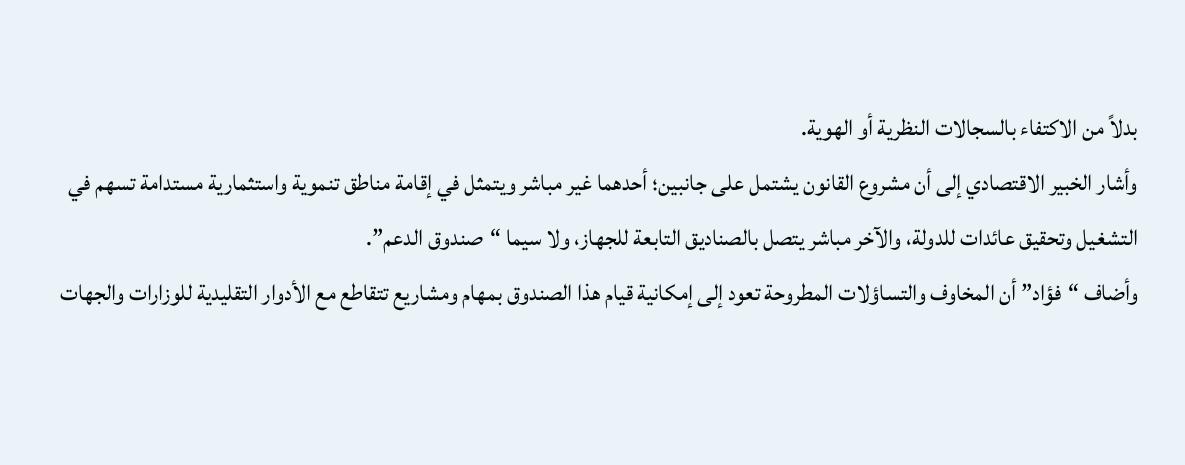بدلاً من الاكتفاء بالسجالات النظرية أو الهوية.
وأشار الخبير الاقتصادي إلى أن مشروع القانون يشتمل على جانبين؛ أحدهما غير مباشر ويتمثل في إقامة مناطق تنموية واستثمارية مستدامة تسهم في التشغيل وتحقيق عائدات للدولة، والآخر مباشر يتصل بالصناديق التابعة للجهاز، ولا سيما “صندوق الدعم”.
وأضاف “فؤاد” أن المخاوف والتساؤلات المطروحة تعود إلى إمكانية قيام هذا الصندوق بمهام ومشاريع تتقاطع مع الأدوار التقليدية للوزارات والجهات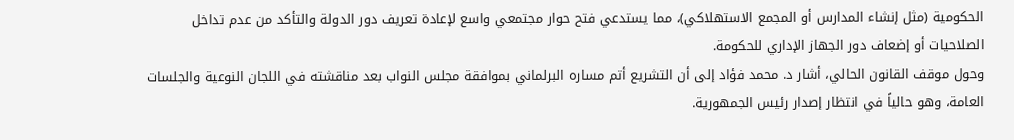الحكومية (مثل إنشاء المدارس أو المجمع الاستهلاكي)، مما يستدعي فتح حوار مجتمعي واسع لإعادة تعريف دور الدولة والتأكد من عدم تداخل الصلاحيات أو إضعاف دور الجهاز الإداري للحكومة.
وحول موقف القانون الحالي، أشار د. محمد فؤاد إلى أن التشريع أتم مساره البرلماني بموافقة مجلس النواب بعد مناقشته في اللجان النوعية والجلسات العامة، وهو حالياً في انتظار إصدار رئيس الجمهورية.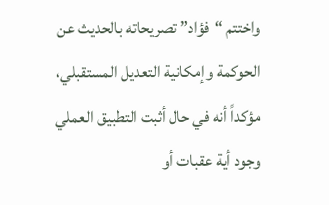واختتم “فؤاد” تصريحاته بالحديث عن الحوكمة وإمكانية التعديل المستقبلي، مؤكداً أنه في حال أثبت التطبيق العملي وجود أية عقبات أو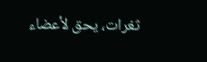ثغرات، يحق لأعضاء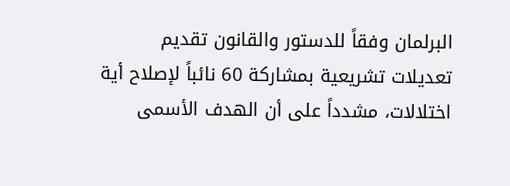البرلمان وفقاً للدستور والقانون تقديم تعديلات تشريعية بمشاركة 60 نائباً لإصلاح أية اختلالات، مشدداً على أن الهدف الأسمى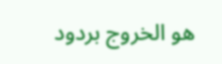هو الخروج بردود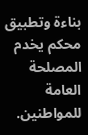بناءة وتطبيق محكم يخدم المصلحة العامة للمواطنين.